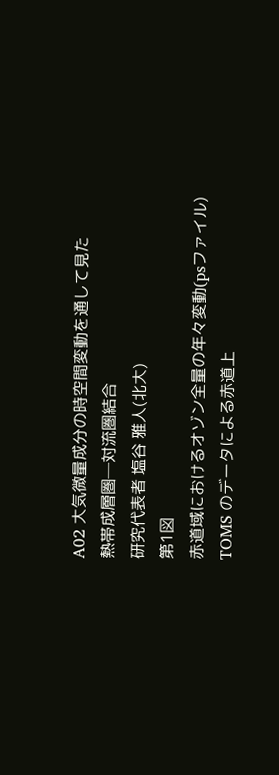A02 大気微量成分の時空間変動を通して見た
熱帯成層圏─対流圏結合
研究代表者 塩谷 雅人(北大)
第1図
赤道域におけるオゾン全量の年々変動(psファイル)
TOMS のデータによる赤道上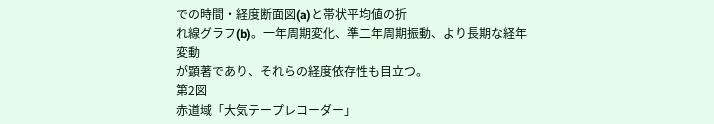での時間・経度断面図(a)と帯状平均値の折
れ線グラフ(b)。一年周期変化、準二年周期振動、より長期な経年変動
が顕著であり、それらの経度依存性も目立つ。
第2図
赤道域「大気テープレコーダー」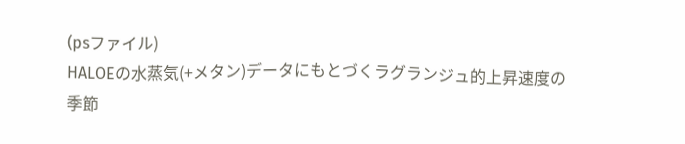(psファイル)
HALOEの水蒸気(+メタン)データにもとづくラグランジュ的上昇速度の
季節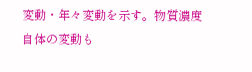変動・年々変動を示す。物質濃度自体の変動も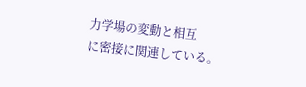力学場の変動と相互
に密接に関連している。